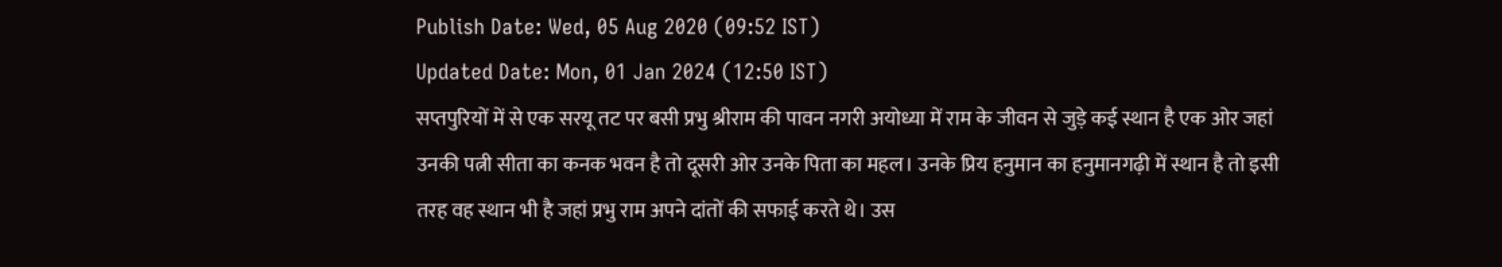Publish Date: Wed, 05 Aug 2020 (09:52 IST)
Updated Date: Mon, 01 Jan 2024 (12:50 IST)
सप्तपुरियों में से एक सरयू तट पर बसी प्रभु श्रीराम की पावन नगरी अयोध्या में राम के जीवन से जुड़े कई स्थान है एक ओर जहां उनकी पत्नी सीता का कनक भवन है तो दूसरी ओर उनके पिता का महल। उनके प्रिय हनुमान का हनुमानगढ़ी में स्थान है तो इसी तरह वह स्थान भी है जहां प्रभु राम अपने दांतों की सफाई करते थे। उस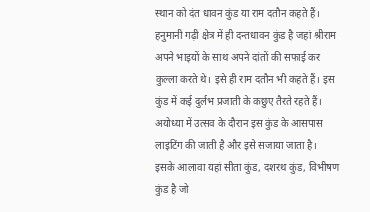स्थान को दंत धावन कुंड या राम दतौन कहते हैं।
हनुमानी गढ़ी क्षेत्र में ही दन्तधावन कुंड है जहां श्रीराम अपने भाइयों के साथ अपने दांतों की सफाई कर कुल्ला करते थे। इसे ही राम दतौन भी कहते हैं। इस कुंड में कई दुर्लभ प्रजाती के कछुए तैरते रहते हैं। अयोध्या में उत्सव के दौरान इस कुंड के आसपास लाइटिंग की जाती है और इसे सजाया जाता है।
इसके आलावा यहां सीता कुंड, दशरथ कुंड, विभीषण कुंड है जो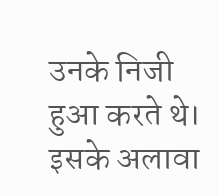उनके निजी हुआ करते थे। इसके अलावा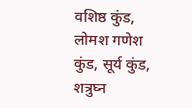वशिष्ठ कुंड, लोमश गणेश कुंड, सूर्य कुंड, शत्रुघ्न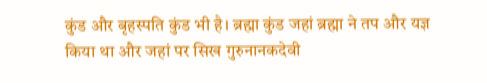कुंड और बृहस्पति कुंड भी है। ब्रह्मा कुंड जहां ब्रह्मा ने तप और यज्ञ किया था और जहां पर सिख गुरुनानकदेवी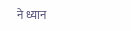ने ध्यान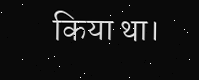किया था।